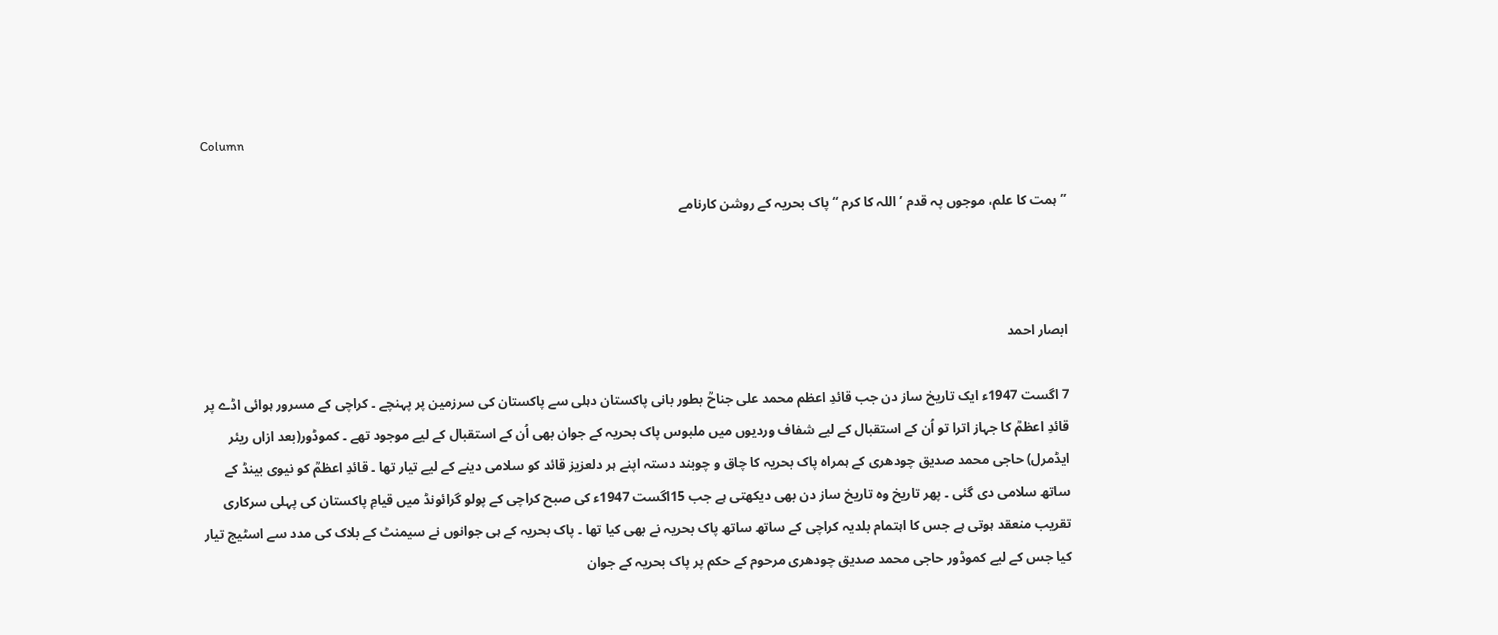Column

’’ ہمت کا علم، موجوں پہ قدم ’ اللہ کا کرم ‘‘ پاک بحریہ کے روشن کارنامے



ابصار احمد

7 اگست 1947ء ایک تاریخ ساز دن جب قائدِ اعظم محمد علی جناحؒ بطور بانی پاکستان دہلی سے پاکستان کی سرزمین پر پہنچے ۔ کراچی کے مسرور ہوائی اڈے پر قائدِ اعظمؒ کا جہاز اترا تو اُن کے استقبال کے لیے شفاف وردیوں میں ملبوس پاک بحریہ کے جوان بھی اُن کے استقبال کے لیے موجود تھے ۔ کموڈور(بعد ازاں ریئر ایڈمرل) حاجی محمد صدیق چودھری کے ہمراہ پاک بحریہ کا چاق و چوبند دستہ اپنے ہر دلعزیز قائد کو سلامی دینے کے لیے تیار تھا ۔ قائدِ اعظمؒ کو نیوی بینڈ کے ساتھ سلامی دی گئی ۔ پھر تاریخ وہ تاریخ ساز دن بھی دیکھتی ہے جب 15اگست 1947ء کی صبح کراچی کے پولو گرائونڈ میں قیامِ پاکستان کی پہلی سرکاری تقریب منعقد ہوتی ہے جس کا اہتمام بلدیہ کراچی کے ساتھ ساتھ پاک بحریہ نے بھی کیا تھا ۔ پاک بحریہ کے ہی جوانوں نے سیمنٹ کے بلاک کی مدد سے اسٹیج تیار کیا جس کے لیے کموڈور حاجی محمد صدیق چودھری مرحوم کے حکم پر پاک بحریہ کے جوان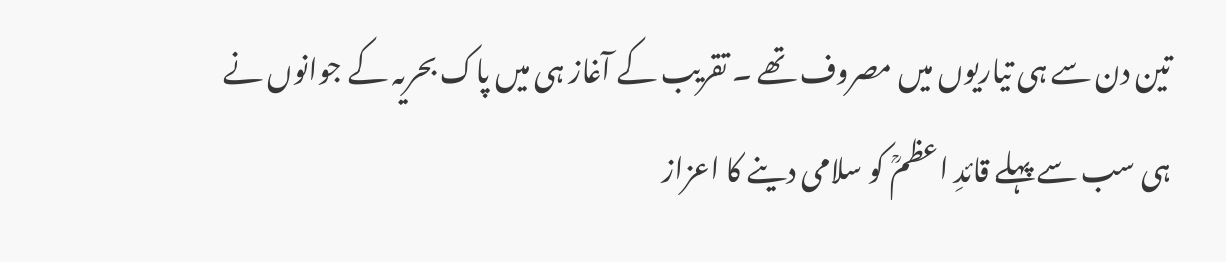تین دن سے ہی تیاریوں میں مصروف تھے ۔ تقریب کے آغاز ہی میں پاک بحریہ کے جوانوں نے ہی سب سے پہلے قائدِ اعظمؒ کو سلامی دینے کا اعزاز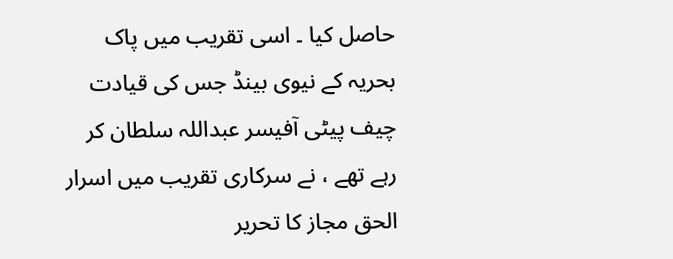حاصل کیا ۔ اسی تقریب میں پاک بحریہ کے نیوی بینڈ جس کی قیادت چیف پیٹی آفیسر عبداللہ سلطان کر رہے تھے ، نے سرکاری تقریب میں اسرار الحق مجاز کا تحریر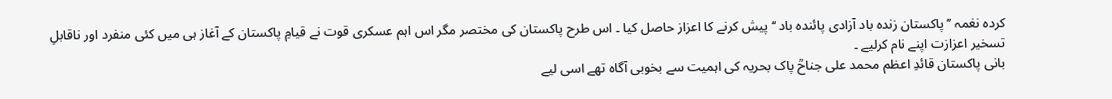کردہ نغمہ ’’ پاکستان زندہ باد آزادی پائندہ باد ‘‘ پیش کرنے کا اعزاز حاصل کیا ۔ اس طرح پاکستان کی مختصر مگر اس اہم عسکری قوت نے قیامِ پاکستان کے آغاز ہی میں کئی منفرد اور ناقابلِ تسخیر اعزازت اپنے نام کرلیے ۔
بانی پاکستان قائدِ اعظم محمد علی جناحؒ پاک بحریہ کی اہمیت سے بخوبی آگاہ تھے اسی لیے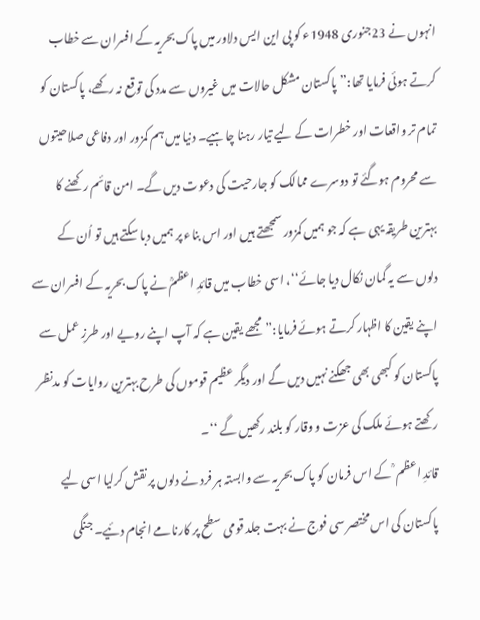انہوں نے 23جنوری 1948ء کو پی این ایس دلاور میں پاک بحریہ کے افسران سے خطاب کرتے ہوئی فرمایا تھا:’’ پاکستان مشکل حالات میں غیروں سے مدد کی توقع نہ رکھے، پاکستان کو تمام تر واقعات اور خطرات کے لیے تیار رہنا چاہیے۔ دنیا میں ہم کمزور اور دفاعی صلاحیتوں سے محروم ہوگئے تو دوسرے ممالک کو جارحیت کی دعوت دیں گے۔ امن قائم رکھنے کا بہترین طریقہ یہی ہے کہ جو ہمیں کمزور سمجھتے ہیں اور اس بناء پر ہمیں دبا سکتے ہیں تو اُن کے دلوں سے یہ گمان نکال دیا جائے‘‘، اسی خطاب میں قائدِ اعظمؒ نے پاک بحریہ کے افسران سے اپنے یقین کا اظہار کرتے ہوئے فرمایا:’’ مجھے یقین ہے کہ آپ اپنے رویے اور طرزِ عمل سے پاکستان کو کبھی بھی جھکنے نہیں دیں گے اور دیگر عظیم قوموں کی طرح بہترین روایات کو مدنظر رکھتے ہوئے ملک کی عزت و وقار کو بلند رکھیں گے ‘‘۔
قائدِ اعظم ؒ کے اس فرمان کو پاک بحریہ سے وابستہ ہر فرد نے دلوں پر نقش کرلیا اسی لیے پاکستان کی اس مختصر سی فوج نے بہت جلد قومی سطح پر کارنامے انجام دئیے۔ جنگی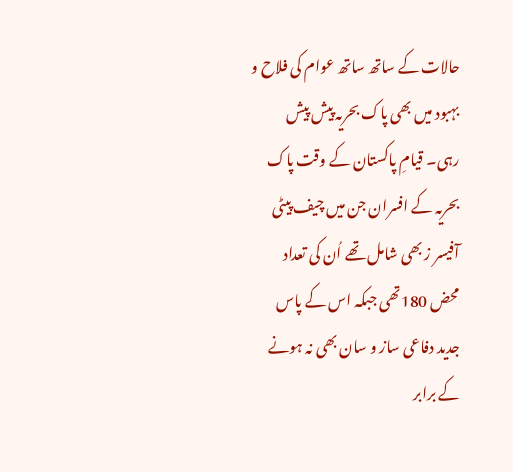حالات کے ساتھ ساتھ عوام کی فلاح و بہبود میں بھی پاک بحریہ پیش پیش رہی۔ قیامِ پاکستان کے وقت پاک بحریہ کے افسران جن میں چیف پیٹی آفیسر ز بھی شامل تھے اُن کی تعداد محض 180تھی جبکہ اس کے پاس جدید دفاعی ساز و سان بھی نہ ہونے کے برابر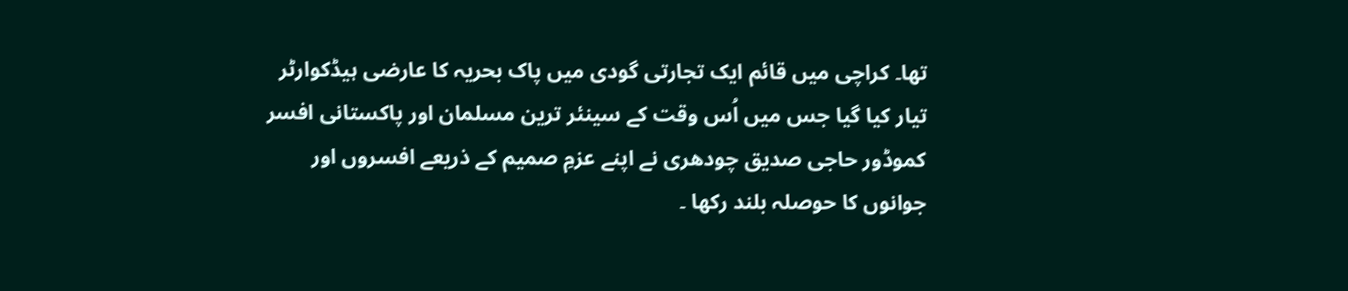تھا۔ کراچی میں قائم ایک تجارتی گودی میں پاک بحریہ کا عارضی ہیڈکوارٹر تیار کیا گیا جس میں اُس وقت کے سینئر ترین مسلمان اور پاکستانی افسر کموڈور حاجی صدیق چودھری نے اپنے عزمِ صمیم کے ذریعے افسروں اور جوانوں کا حوصلہ بلند رکھا ۔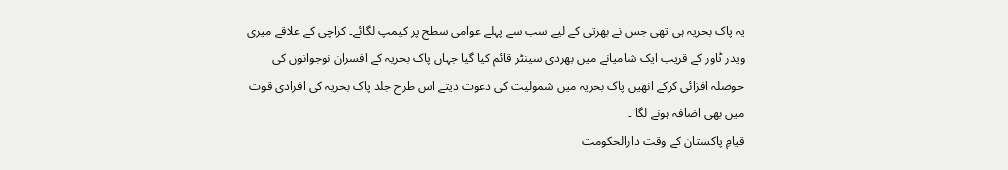یہ پاک بحریہ ہی تھی جس نے بھرتی کے لیے سب سے پہلے عوامی سطح پر کیمپ لگائے۔ کراچی کے علاقے میری ویدر ٹاور کے قریب ایک شامیانے میں بھردی سینٹر قائم کیا گیا جہاں پاک بحریہ کے افسران نوجوانوں کی حوصلہ افزائی کرکے انھیں پاک بحریہ میں شمولیت کی دعوت دیتے اس طرح جلد پاک بحریہ کی افرادی قوت میں بھی اضافہ ہونے لگا ۔
قیامِ پاکستان کے وقت دارالحکومت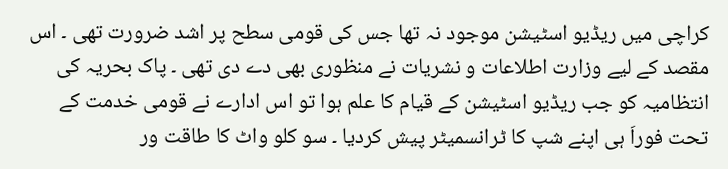کراچی میں ریڈیو اسٹیشن موجود نہ تھا جس کی قومی سطح پر اشد ضرورت تھی ۔ اس مقصد کے لیے وزارت اطلاعات و نشریات نے منظوری بھی دے دی تھی ۔ پاک بحریہ کی انتظامیہ کو جب ریڈیو اسٹیشن کے قیام کا علم ہوا تو اس ادارے نے قومی خدمت کے تحت فوراَ ہی اپنے شپ کا ٹرانسمیٹر پیش کردیا ۔ سو کلو واٹ کا طاقت ور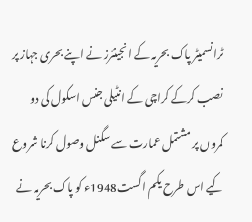ٹرانسمیٹر پاک بحریہ کے انجینئرز نے اپنے بحری جہاز پر نصب کرکے کراچی کے انٹیلی جنس اسکول کی دو کمروں پر مشتمل عمارت سے سگنل وصول کرنا شروع کیے اس طرح یکم اگست1948ء کو پاک بحریہ نے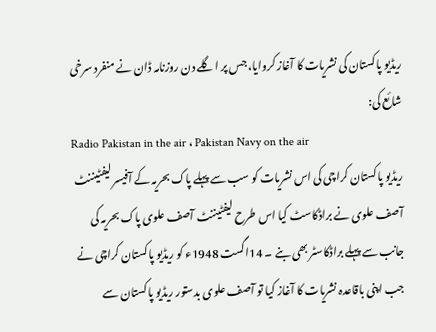ریڈیو پاکستان کی نشریات کا آغاز کروایا، جس پر اگلے دن روزنامہ ڈان نے منفرد سرخی شائع کی:
Radio Pakistan in the air ، Pakistan Navy on the air
ریڈیو پاکستان کراچی کی اس نشریات کو سب سے پہلے پاک بحریہ کے آفیسر لیفٹیننٹ آصف علوی نے براڈکاسٹ کیا اس طرح لیفٹیننٹ آصف علوی پاک بحریہ کی جانب سے پہلے براڈکاسٹر بھی بنے ۔ 14اگست 1948ء کو ریڈیو پاکستان کراچی نے جب اپنی باقاعدہ نشریات کا آغاز کیا تو آصف علوی بدستور ریڈیو پاکستان سے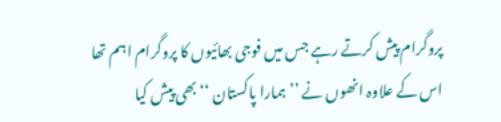پروگرام پیش کرتے رہے جس میں فوجی بھائیوں کا پروگرام اہم تھا اس کے علاوہ انھوں نے ’’ ہمارا پاکستان ‘‘ بھی پیش کیا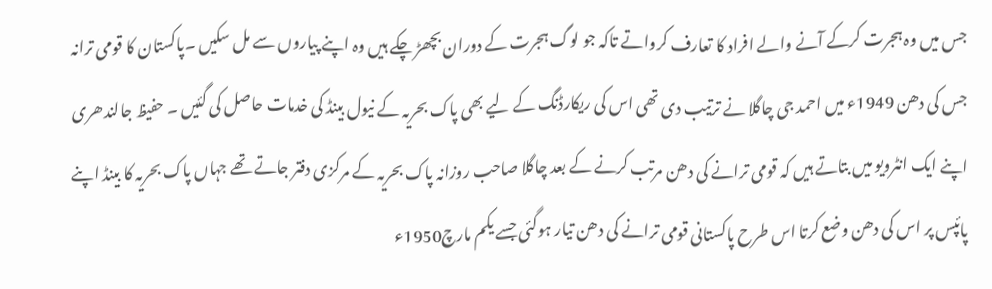جس میں وہ ہجرت کرکے آنے والے افراد کا تعارف کرواتے تاکہ جو لوگ ہجرت کے دوران بچھڑ چکے ہیں وہ اپنے پیاروں سے مل سکیں ۔پاکستان کا قومی ترانہ جس کی دھن 1949ء میں احمد جی چاگلا نے ترتیب دی تھی اس کی ریکارڈنگ کے لیے بھی پاک بحریہ کے نیول بینڈ کی خدمات حاصل کی گئیں ۔ حفیظ جالندھری اپنے ایک انٹرویو میں بتاتے ہیں کہ قومی ترانے کی دھن مرتب کرنے کے بعد چاگلا صاحب روزانہ پاک بحریہ کے مرکزی دفتر جاتے تھے جہاں پاک بحریہ کا بینڈ اپنے پائپس پر اس کی دھن وضع کرتا اس طرح پاکستانی قومی ترانے کی دھن تیار ہوگئی جسے یکم مارچ1950ء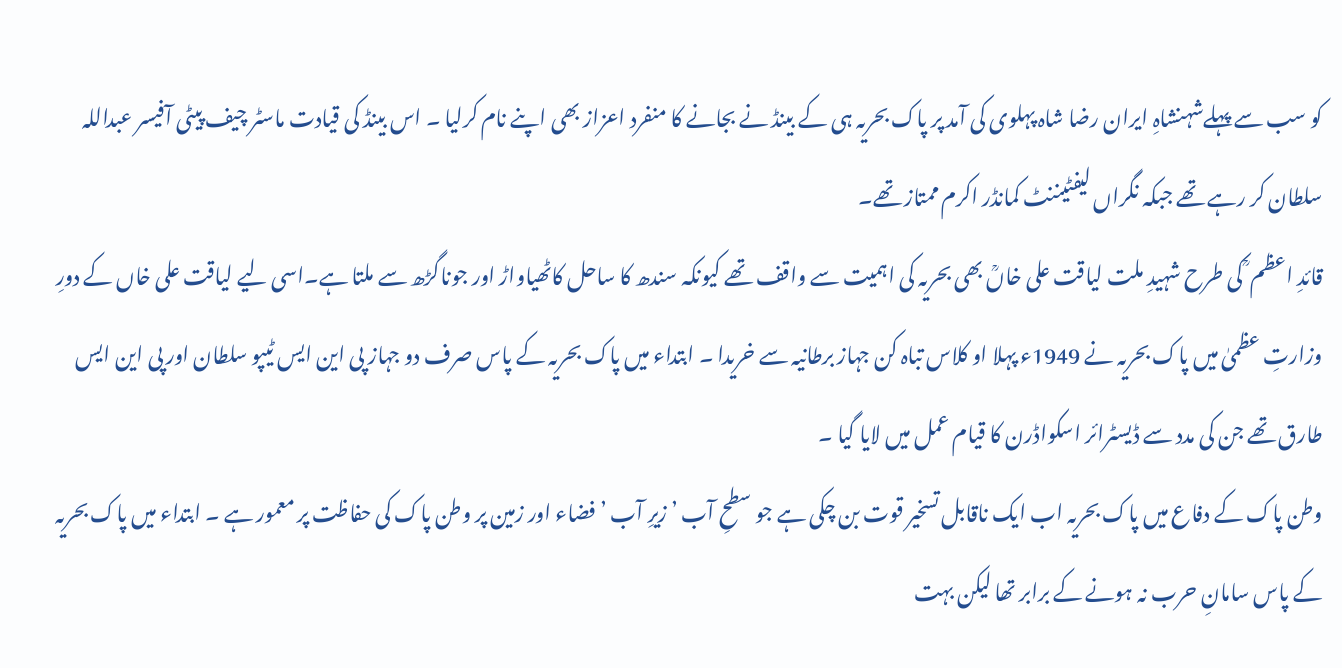کو سب سے پہلےشہنشاہِ ایران رضا شاہ پہلوی کی آمد پر پاک بحریہ ہی کے بینڈ نے بجانے کا منفرد اعزاز بھی اپنے نام کرلیا ۔ اس بینڈ کی قیادت ماسٹر چیف پیٹی آفیسر عبداللہ سلطان کر رہے تھے جبکہ نگراں لیفٹیننٹ کمانڈر اکرم ممتاز تھے۔
قائدِ اعظم ؒ کی طرح شہیدِ ملت لیاقت علی خاںؒ بھی بحریہ کی اہمیت سے واقف تھے کیونکہ سندھ کا ساحل کاٹھیاواڑ اور جوناگڑھ سے ملتا ہے۔اسی لیے لیاقت علی خاں کے دورِ وزارتِ عظمیٰ میں پاک بحریہ نے 1949ء پہلا او کلاس تباہ کن جہاز برطانیہ سے خریدا ۔ ابتداء میں پاک بحریہ کے پاس صرف دو جہاز پی این ایس ٹیپو سلطان اور پی این ایس طارق تھے جن کی مدد سے ڈیسٹرائر اسکواڈرن کا قیام عمل میں لایا گیا ۔
وطن پاک کے دفاع میں پاک بحریہ اب ایک ناقابل تسخیر قوت بن چکی ہے جو سطحِ آب ’ زیرِ آب ’ فضاء اور زمین پر وطن پاک کی حفاظت پر معمور ہے ۔ ابتداء میں پاک بحریہ کے پاس سامانِ حرب نہ ہونے کے برابر تھا لیکن بہت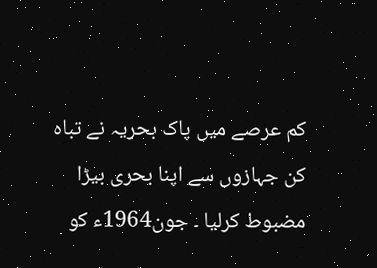کم عرصے میں پاک بحریہ نے تباہ کن جہازوں سے اپنا بحری بیڑا مضبوط کرلیا ۔ جون1964ء کو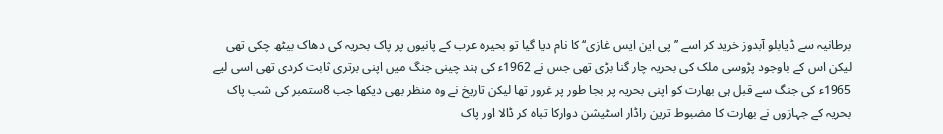برطانیہ سے ڈیابلو آبدوز خرید کر اسے ’’ پی این ایس غازی‘‘ کا نام دیا گیا تو بحیرہ عرب کے پانیوں پر پاک بحریہ کی دھاک بیٹھ چکی تھی لیکن اس کے باوجود پڑوسی ملک کی بحریہ چار گنا بڑی تھی جس نے 1962ء کی ہند چینی جنگ میں اپنی برتری ثابت کردی تھی اسی لیے 1965ء کی جنگ سے قبل ہی بھارت کو اپنی بحریہ پر بجا طور پر غرور تھا لیکن تاریخ نے وہ منظر بھی دیکھا جب 8ستمبر کی شب پاک بحریہ کے جہازوں نے بھارت کا مضبوط ترین راڈار اسٹیشن دوارکا تباہ کر ڈالا اور پاک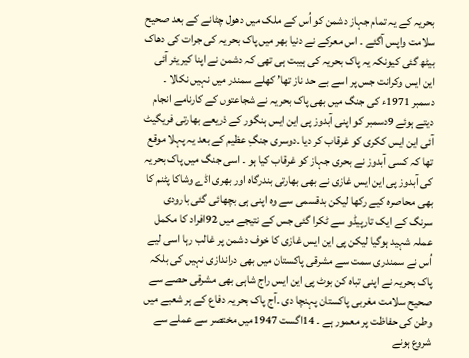بحریہ کے یہ تمام جہاز دشمن کو اُس کے ملک میں دھول چٹانے کے بعد صحیح سلامت واپس آگئے ۔ اس معرکے نے دنیا بھر میں پاک بحریہ کی جرات کی دھاک بیٹھ گئی کیونکہ یہ پاک بحریہ کی ہیبت ہی تھی کہ دشمن نے اپنا کیریئر آئی این ایس وکرانت جس پر اسے بے حد ناز تھا’ کھلے سمندر میں نہیں نکالا ۔
دسمبر 1971ء کی جنگ میں بھی پاک بحریہ نے شجاعتوں کے کارنامے انجام دیتے ہوئے 9دسمبر کو اپنی آبدوز پی این ایس ہنگور کے ذریعے بھارتی فریگیٹ آئی این ایس ککری کو غرقاب کر دیا ۔دوسری جنگِ عظیم کے بعد یہ پہلا موقع تھا کہ کسی آبدوز نے بحری جہاز کو غرقاب کیا ہو ۔ اسی جنگ میں پاک بحریہ کی آبدوز پی این ایس غازی نے بھی بھارتی بندرگاہ اور بھری اڈے وشاکا پٹنم کا بھی محاصرہ کیے رکھا لیکن بدقسمی سے وہ اپنی ہی بچھائی گئی بارودی سرنگ کے ایک تارپیڈو سے ٹکرا گئی جس کے نتیجے میں 92افراد کا مکمل عملہ شہید ہوگیا لیکن پی این ایس غازی کا خوف دشمن پر غالب رہا اسی لیے اُس نے سمندری سمت سے مشرقی پاکستان میں بھی دراندازی نہیں کی بلکہ پاک بحریہ نے اپنی تباہ کن بوٹ پی این ایس راج شاہی بھی مشرقی حصے سے صحیح سلامت مغربی پاکستان پہنچا دی ۔آج پاک بحریہ دفاع کے ہر شعبے میں وطن کی حفاظت پر معمور ہے ۔ 14اگست 1947میں مختصر سے عملے سے شروع ہونے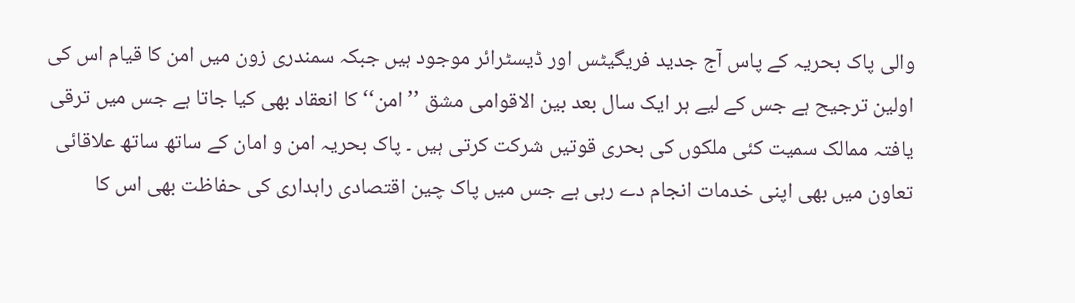والی پاک بحریہ کے پاس آج جدید فریگیٹس اور ڈیسٹرائر موجود ہیں جبکہ سمندری زون میں امن کا قیام اس کی اولین ترجیح ہے جس کے لیے ہر ایک سال بعد بین الاقوامی مشق ’’ امن‘‘ کا انعقاد بھی کیا جاتا ہے جس میں ترقی یافتہ ممالک سمیت کئی ملکوں کی بحری قوتیں شرکت کرتی ہیں ۔ پاک بحریہ امن و امان کے ساتھ ساتھ علاقائی تعاون میں بھی اپنی خدمات انجام دے رہی ہے جس میں پاک چین اقتصادی راہداری کی حفاظت بھی اس کا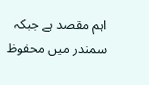اہم مقصد ہے جبکہ سمندر میں محفوظ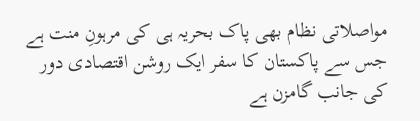مواصلاتی نظام بھی پاک بحریہ ہی کی مرہونِ منت ہے جس سے پاکستان کا سفر ایک روشن اقتصادی دور کی جانب گامزن ہے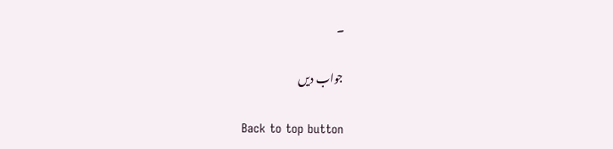۔

جواب دیں

Back to top button